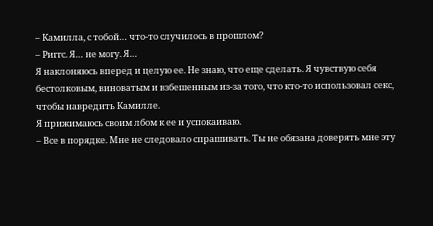– Камилла, с тобой… что-то случилось в прошлом?
– Риггс. Я… не могу. Я…
Я наклоняюсь вперед и целую ее. Не знаю, что еще сделать. Я чувствую себя бестолковым, виноватым и взбешенным из-за того, что кто-то использовал секс, чтобы навредить Камилле.
Я прижимаюсь своим лбом к ее и успокаиваю.
– Все в порядке. Мне не следовало спрашивать. Ты не обязана доверять мне эту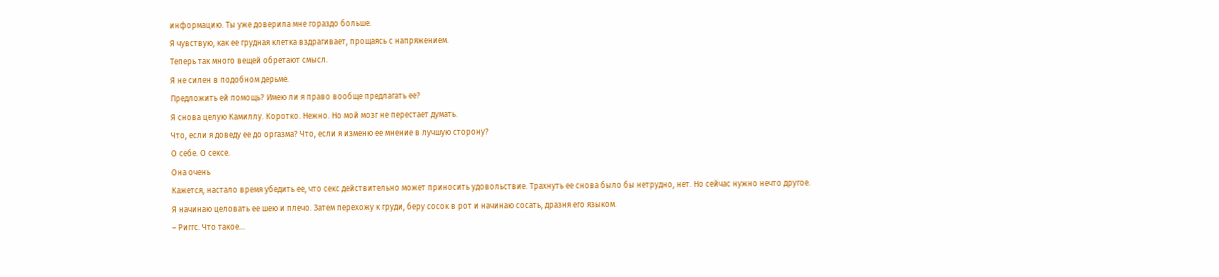информацию. Ты уже доверила мне гораздо больше.
Я чувствую, как ее грудная клетка вздрагивает, прощаясь с напряжением.
Теперь так много вещей обретают смысл.
Я не силен в подобном дерьме.
Предложить ей помощь? Имею ли я право вообще предлагать ее?
Я снова целую Камиллу. Коротко. Нежно. Но мой мозг не перестает думать.
Что, если я доведу ее до оргазма? Что, если я изменю ее мнение в лучшую сторону?
О себе. О сексе.
Она очень
Кажется, настало время убедить ее, что секс действительно может приносить удовольствие. Трахнуть ее снова было бы нетрудно, нет. Но сейчас нужно нечто другое.
Я начинаю целовать ее шею и плечо. Затем перехожу к груди, беру сосок в рот и начинаю сосать, дразня его языком.
– Риггс. Что такое…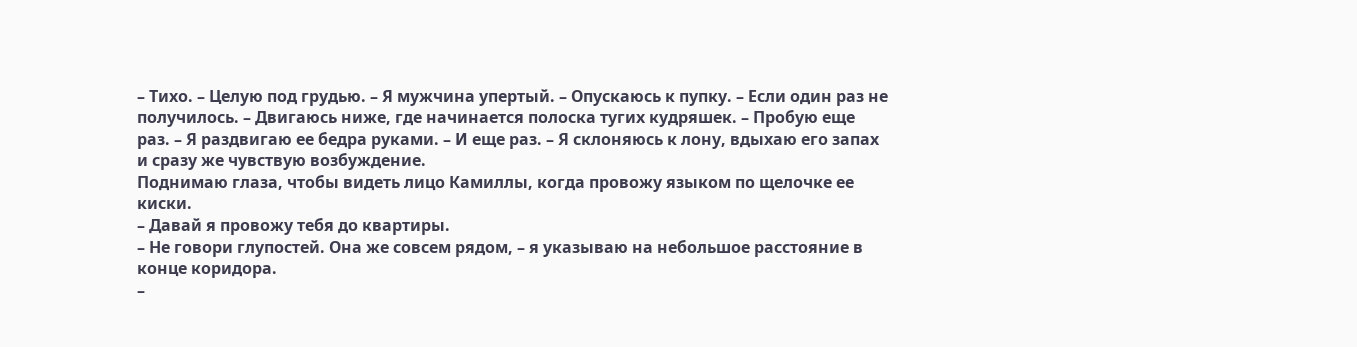– Тихо. – Целую под грудью. – Я мужчина упертый. – Опускаюсь к пупку. – Если один раз не получилось. – Двигаюсь ниже, где начинается полоска тугих кудряшек. – Пробую еще раз. – Я раздвигаю ее бедра руками. – И еще раз. – Я склоняюсь к лону, вдыхаю его запах и сразу же чувствую возбуждение.
Поднимаю глаза, чтобы видеть лицо Камиллы, когда провожу языком по щелочке ее киски.
– Давай я провожу тебя до квартиры.
– Не говори глупостей. Она же совсем рядом, – я указываю на небольшое расстояние в конце коридора.
–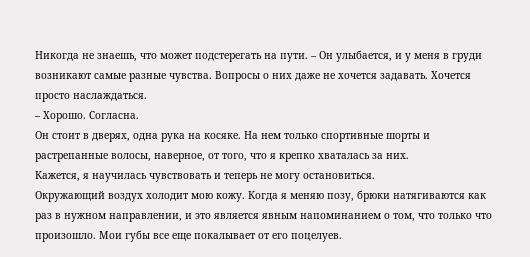Никогда не знаешь, что может подстерегать на пути. – Он улыбается, и у меня в груди возникают самые разные чувства. Вопросы о них даже не хочется задавать. Хочется просто наслаждаться.
– Хорошо. Согласна.
Он стоит в дверях, одна рука на косяке. На нем только спортивные шорты и растрепанные волосы, наверное, от того, что я крепко хваталась за них.
Кажется, я научилась чувствовать и теперь не могу остановиться.
Окружающий воздух холодит мою кожу. Когда я меняю позу, брюки натягиваются как раз в нужном направлении, и это является явным напоминанием о том, что только что произошло. Мои губы все еще покалывает от его поцелуев.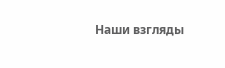Наши взгляды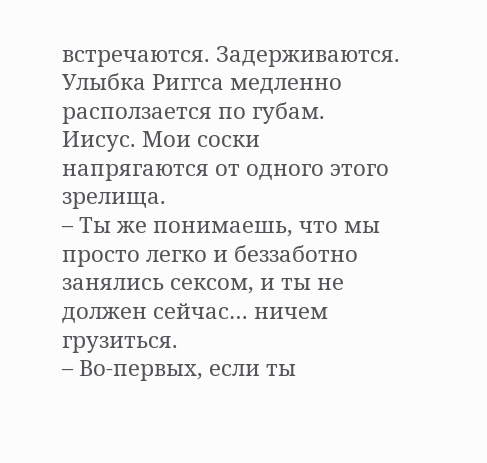встречаются. Задерживаются. Улыбка Риггса медленно расползается по губам.
Иисус. Мои соски напрягаются от одного этого зрелища.
– Ты же понимаешь, что мы просто легко и беззаботно занялись сексом, и ты не должен сейчас… ничем грузиться.
– Во-первых, если ты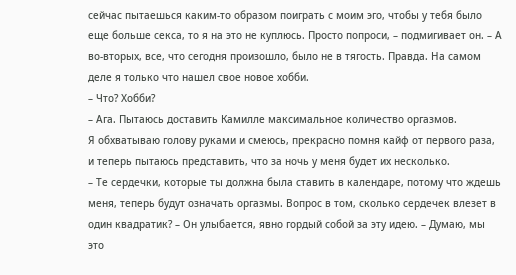сейчас пытаешься каким-то образом поиграть с моим эго, чтобы у тебя было еще больше секса, то я на это не куплюсь. Просто попроси, – подмигивает он. – А во‐вторых, все, что сегодня произошло, было не в тягость. Правда. На самом деле я только что нашел свое новое хобби.
– Что? Хобби?
– Ага. Пытаюсь доставить Камилле максимальное количество оргазмов.
Я обхватываю голову руками и смеюсь, прекрасно помня кайф от первого раза, и теперь пытаюсь представить, что за ночь у меня будет их несколько.
– Те сердечки, которые ты должна была ставить в календаре, потому что ждешь меня, теперь будут означать оргазмы. Вопрос в том, сколько сердечек влезет в один квадратик? – Он улыбается, явно гордый собой за эту идею. – Думаю, мы это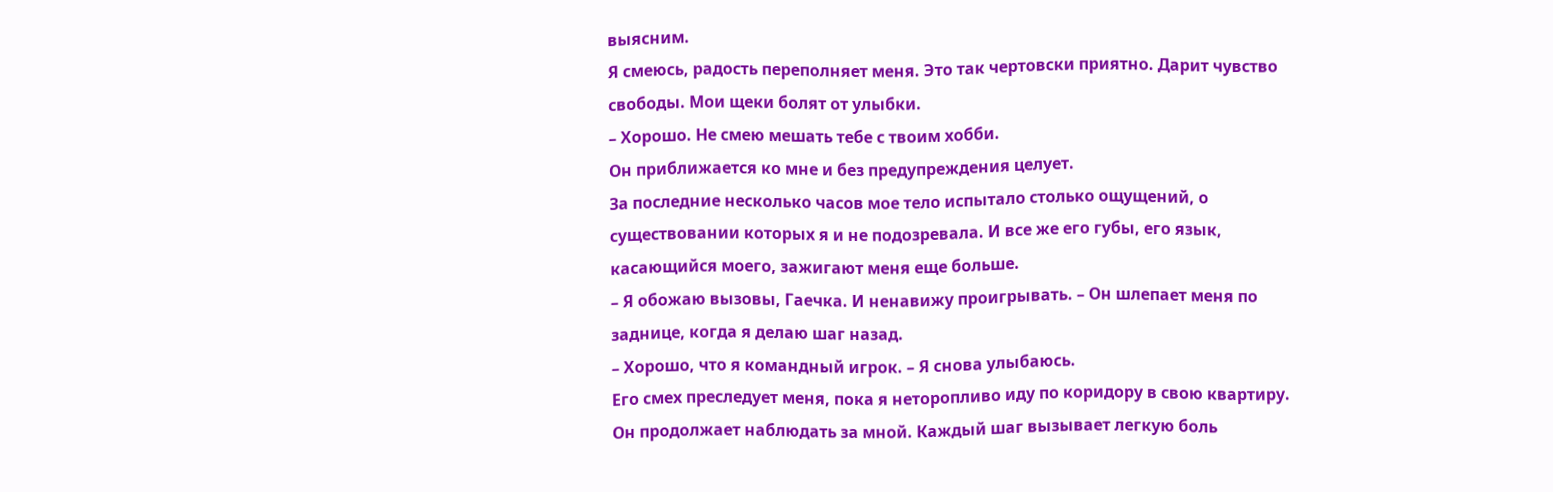выясним.
Я смеюсь, радость переполняет меня. Это так чертовски приятно. Дарит чувство свободы. Мои щеки болят от улыбки.
– Хорошо. Не смею мешать тебе с твоим хобби.
Он приближается ко мне и без предупреждения целует.
За последние несколько часов мое тело испытало столько ощущений, о существовании которых я и не подозревала. И все же его губы, его язык, касающийся моего, зажигают меня еще больше.
– Я обожаю вызовы, Гаечка. И ненавижу проигрывать. – Он шлепает меня по заднице, когда я делаю шаг назад.
– Хорошо, что я командный игрок. – Я снова улыбаюсь.
Его смех преследует меня, пока я неторопливо иду по коридору в свою квартиру.
Он продолжает наблюдать за мной. Каждый шаг вызывает легкую боль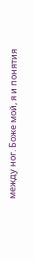между ног. Боже мой, я и понятия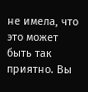не имела, что это может быть так приятно. Вы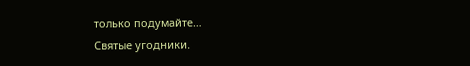только подумайте…
Святые угодники.